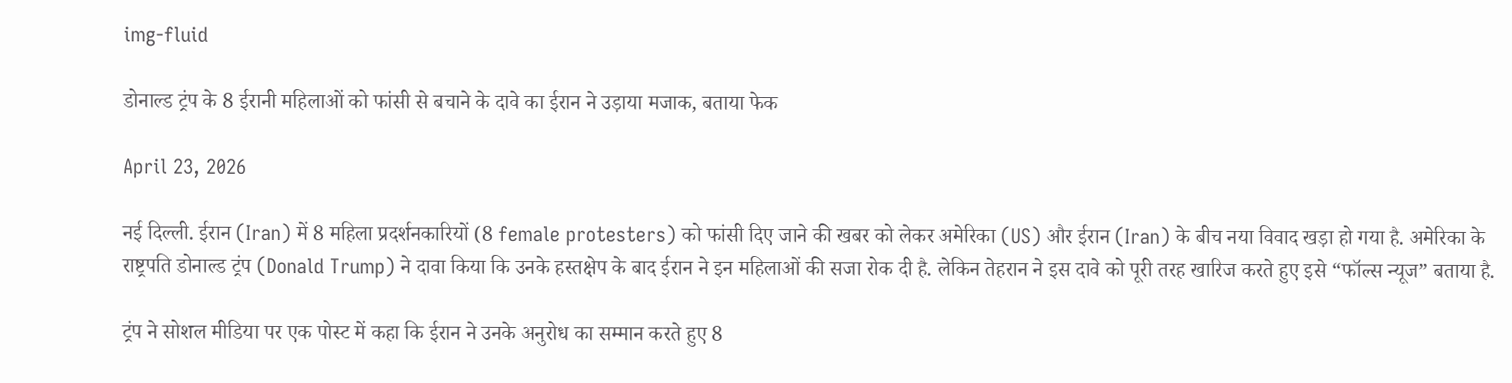img-fluid

डोनाल्ड ट्रंप के 8 ईरानी महिलाओं को फांसी से बचाने के दावे का ईरान ने उड़ाया मजाक, बताया फेक

April 23, 2026

नई दिल्ली. ईरान (Iran) में 8 महिला प्रदर्शनकारियों (8 female protesters) को फांसी दिए जाने की खबर को लेकर अमेरिका (US) और ईरान (Iran) के बीच नया विवाद खड़ा हो गया है. अमेरिका के राष्ट्रपति डोनाल्ड ट्रंप (Donald Trump) ने दावा किया कि उनके हस्तक्षेप के बाद ईरान ने इन महिलाओं की सजा रोक दी है. लेकिन तेहरान ने इस दावे को पूरी तरह खारिज करते हुए इसे “फॉल्स न्यूज” बताया है.

ट्रंप ने सोशल मीडिया पर एक पोस्ट में कहा कि ईरान ने उनके अनुरोध का सम्मान करते हुए 8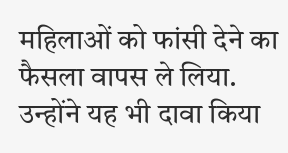महिलाओं को फांसी देने का फैसला वापस ले लिया. उन्होंने यह भी दावा किया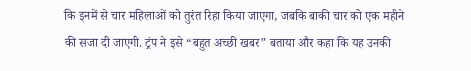कि इनमें से चार महिलाओं को तुरंत रिहा किया जाएगा, जबकि बाकी चार को एक महीने की सजा दी जाएगी. ट्रंप ने इसे “बहुत अच्छी खबर” बताया और कहा कि यह उनकी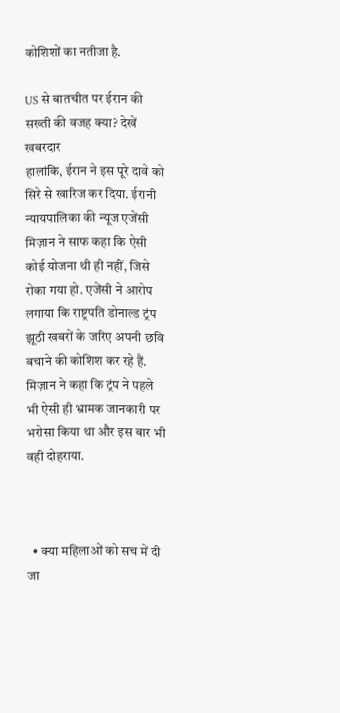कोशिशों का नतीजा है.

US से बातचीत पर ईरान की सख्ती की वजह क्या? देखें खबरदार
हालांकि, ईरान ने इस पूरे दावे को सिरे से खारिज कर दिया. ईरानी न्यायपालिका की न्यूज एजेंसी मिज़ान ने साफ कहा कि ऐसी कोई योजना थी ही नहीं, जिसे रोका गया हो. एजेंसी ने आरोप लगाया कि राष्ट्रपति डोनाल्ड ट्रंप झूठी खबरों के जरिए अपनी छवि बचाने की कोशिश कर रहे हैं. मिज़ान ने कहा कि ट्रंप ने पहले भी ऐसी ही भ्रामक जानकारी पर भरोसा किया था और इस बार भी वही दोहराया.



  • क्या महिलाओं को सच में दी जा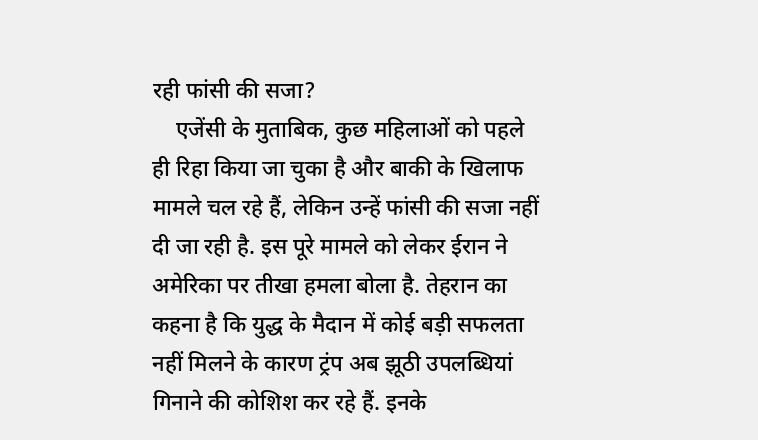रही फांसी की सजा?
    एजेंसी के मुताबिक, कुछ महिलाओं को पहले ही रिहा किया जा चुका है और बाकी के खिलाफ मामले चल रहे हैं, लेकिन उन्हें फांसी की सजा नहीं दी जा रही है. इस पूरे मामले को लेकर ईरान ने अमेरिका पर तीखा हमला बोला है. तेहरान का कहना है कि युद्ध के मैदान में कोई बड़ी सफलता नहीं मिलने के कारण ट्रंप अब झूठी उपलब्धियां गिनाने की कोशिश कर रहे हैं. इनके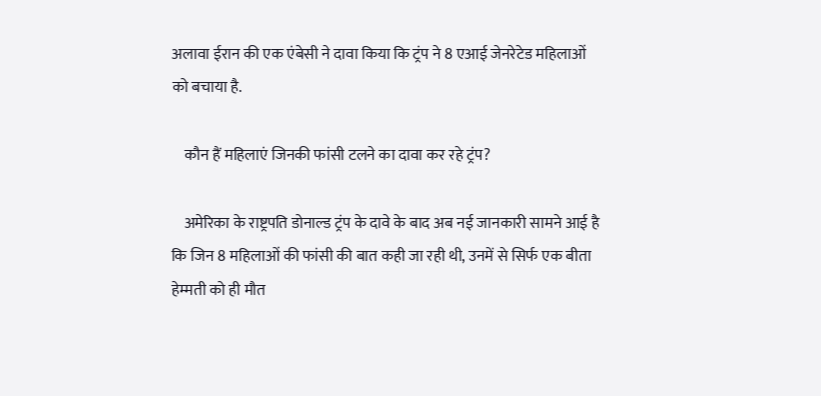अलावा ईरान की एक एंबेसी ने दावा किया कि ट्रंप ने 8 एआई जेनरेटेड महिलाओं को बचाया है.

    कौन हैं महिलाएं जिनकी फांसी टलने का दावा कर रहे ट्रंप?

    अमेरिका के राष्ट्रपति डोनाल्ड ट्रंप के दावे के बाद अब नई जानकारी सामने आई है कि जिन 8 महिलाओं की फांसी की बात कही जा रही थी, उनमें से सिर्फ एक बीता हेम्मती को ही मौत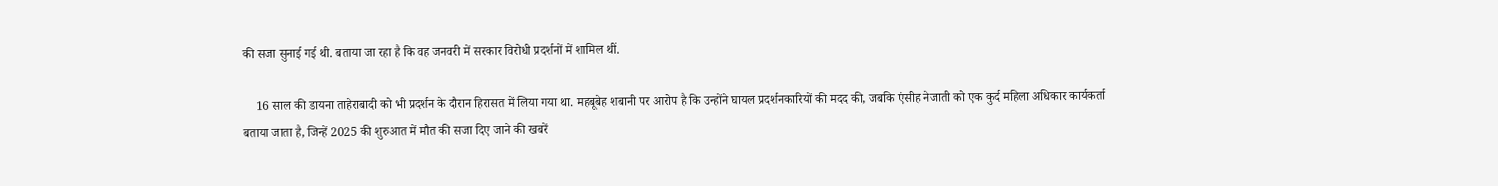की सजा सुनाई गई थी. बताया जा रहा है कि वह जनवरी में सरकार विरोधी प्रदर्शनों में शामिल थीं.

    16 साल की डायना ताहेराबादी को भी प्रदर्शन के दौरान हिरासत में लिया गया था. महबूबेह शबानी पर आरोप है कि उन्होंने घायल प्रदर्शनकारियों की मदद की, जबकि एंसीह नेजाती को एक कुर्द महिला अधिकार कार्यकर्ता बताया जाता है, जिन्हें 2025 की शुरुआत में मौत की सजा दिए जाने की खबरें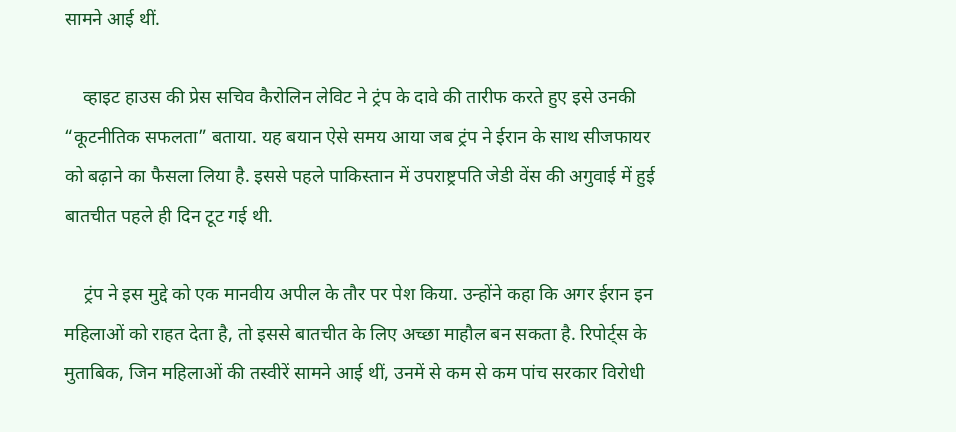सामने आई थीं.

    व्हाइट हाउस की प्रेस सचिव कैरोलिन लेविट ने ट्रंप के दावे की तारीफ करते हुए इसे उनकी “कूटनीतिक सफलता” बताया. यह बयान ऐसे समय आया जब ट्रंप ने ईरान के साथ सीजफायर को बढ़ाने का फैसला लिया है. इससे पहले पाकिस्तान में उपराष्ट्रपति जेडी वेंस की अगुवाई में हुई बातचीत पहले ही दिन टूट गई थी.

    ट्रंप ने इस मुद्दे को एक मानवीय अपील के तौर पर पेश किया. उन्होंने कहा कि अगर ईरान इन महिलाओं को राहत देता है, तो इससे बातचीत के लिए अच्छा माहौल बन सकता है. रिपोर्ट्स के मुताबिक, जिन महिलाओं की तस्वीरें सामने आई थीं, उनमें से कम से कम पांच सरकार विरोधी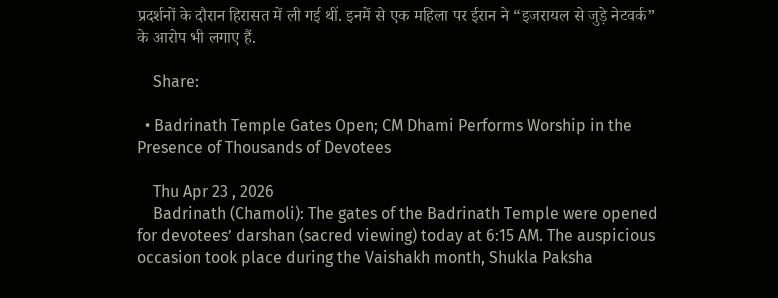प्रदर्शनों के दौरान हिरासत में ली गई थीं. इनमें से एक महिला पर ईरान ने “इजरायल से जुड़े नेटवर्क” के आरोप भी लगाए हैं.

    Share:

  • Badrinath Temple Gates Open; CM Dhami Performs Worship in the Presence of Thousands of Devotees

    Thu Apr 23 , 2026
    Badrinath (Chamoli): The gates of the Badrinath Temple were opened for devotees’ darshan (sacred viewing) today at 6:15 AM. The auspicious occasion took place during the Vaishakh month, Shukla Paksha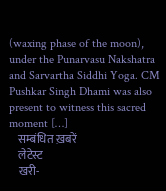(waxing phase of the moon), under the Punarvasu Nakshatra and Sarvartha Siddhi Yoga. CM Pushkar Singh Dhami was also present to witness this sacred moment […]
    सम्बंधित ख़बरें
    लेटेस्ट
    खरी-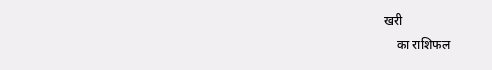खरी
    का राशिफल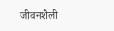जीवनशैली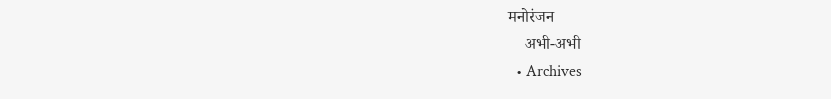मनोरंजन
    अभी-अभी
  • Archives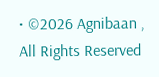• ©2026 Agnibaan , All Rights Reserved